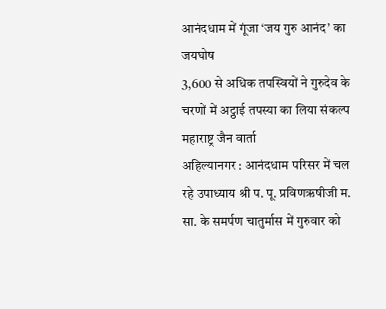आनंदधाम में गूंजा ‘जय गुरु आनंद’ का जयघोष
3,600 से अधिक तपस्वियों ने गुरुदेव के चरणों में अट्ठाई तपस्या का लिया संकल्प
महाराष्ट्र जैन वार्ता
अहिल्यानगर : आनंदधाम परिसर में चल रहे उपाध्याय श्री प. पू. प्रविणऋषीजी म. सा. के समर्पण चातुर्मास में गुरुवार को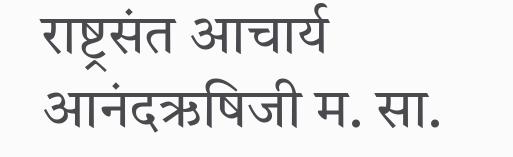राष्ट्रसंत आचार्य आनंदऋषिजी म. सा.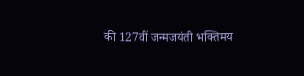की 127वीं जन्मजयंती भक्तिमय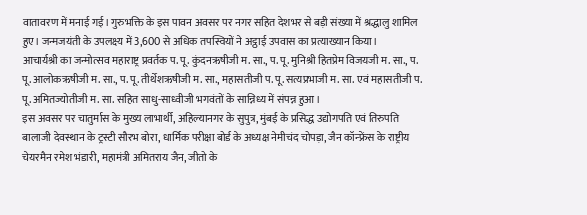वातावरण में मनाई गई। गुरुभक्ति के इस पावन अवसर पर नगर सहित देशभर से बड़ी संख्या में श्रद्धालु शामिल हुए। जन्मजयंती के उपलक्ष्य में 3,600 से अधिक तपस्वियों ने अट्ठाई उपवास का प्रत्याख्यान किया।
आचार्यश्री का जन्मोत्सव महाराष्ट्र प्रवर्तक प. पू. कुंदनऋषीजी म. सा., प. पू. मुनिश्री हितप्रेम विजयजी म. सा., प. पू. आलोकऋषीजी म. सा., प. पू. तीर्थेशऋषीजी म. सा., महासतीजी प. पू. सत्यप्रभाजी म. सा. एवं महासतीजी प. पू. अमितज्योतीजी म. सा. सहित साधु-साध्वीजी भगवंतों के सान्निध्य में संपन्न हुआ।
इस अवसर पर चातुर्मास के मुख्य लाभार्थी, अहिल्यानगर के सुपुत्र, मुंबई के प्रसिद्ध उद्योगपति एवं तिरुपति बालाजी देवस्थान के ट्रस्टी सौरभ बोरा, धार्मिक परीक्षा बोर्ड के अध्यक्ष नेमीचंद चोपड़ा, जैन कॉन्फ्रेंस के राष्ट्रीय चेयरमैन रमेश भंडारी, महामंत्री अमितराय जैन, जीतो के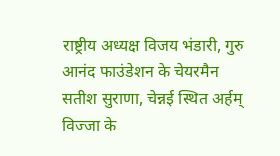राष्ट्रीय अध्यक्ष विजय भंडारी, गुरु आनंद फाउंडेशन के चेयरमैन सतीश सुराणा, चेन्नई स्थित अर्हम् विज्जा के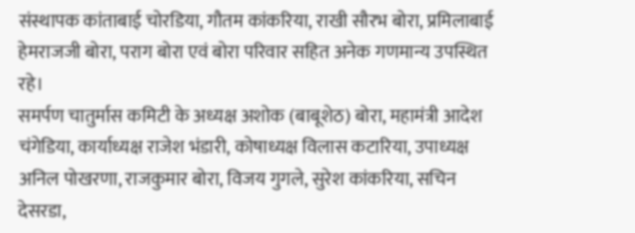संस्थापक कांताबाई चोरडिया, गौतम कांकरिया, राखी सौरभ बोरा, प्रमिलाबाई हेमराजजी बोरा, पराग बोरा एवं बोरा परिवार सहित अनेक गणमान्य उपस्थित रहे।
समर्पण चातुर्मास कमिटी के अध्यक्ष अशोक (बाबूशेठ) बोरा, महामंत्री आदेश चंगेडिया, कार्याध्यक्ष राजेश भंडारी, कोषाध्यक्ष विलास कटारिया, उपाध्यक्ष अनिल पोखरणा, राजकुमार बोरा, विजय गुगले, सुरेश कांकरिया, सचिन देसरडा,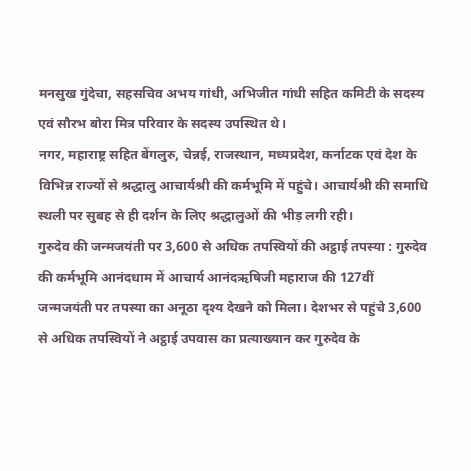मनसुख गुंदेचा, सहसचिव अभय गांधी, अभिजीत गांधी सहित कमिटी के सदस्य एवं सौरभ बोरा मित्र परिवार के सदस्य उपस्थित थे।
नगर, महाराष्ट्र सहित बेंगलुरु, चेन्नई, राजस्थान, मध्यप्रदेश, कर्नाटक एवं देश के विभिन्न राज्यों से श्रद्धालु आचार्यश्री की कर्मभूमि में पहुंचे। आचार्यश्री की समाधि स्थली पर सुबह से ही दर्शन के लिए श्रद्धालुओं की भीड़ लगी रही।
गुरुदेव की जन्मजयंती पर 3,600 से अधिक तपस्वियों की अट्ठाई तपस्या : गुरुदेव की कर्मभूमि आनंदधाम में आचार्य आनंदऋषिजी महाराज की 127वीं जन्मजयंती पर तपस्या का अनूठा दृश्य देखने को मिला। देशभर से पहुंचे 3,600 से अधिक तपस्वियों ने अट्ठाई उपवास का प्रत्याख्यान कर गुरुदेव के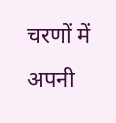चरणों में अपनी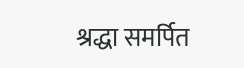श्रद्धा समर्पित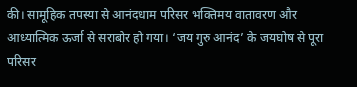की। सामूहिक तपस्या से आनंदधाम परिसर भक्तिमय वातावरण और आध्यात्मिक ऊर्जा से सराबोर हो गया। ‘जय गुरु आनंद’ के जयघोष से पूरा परिसर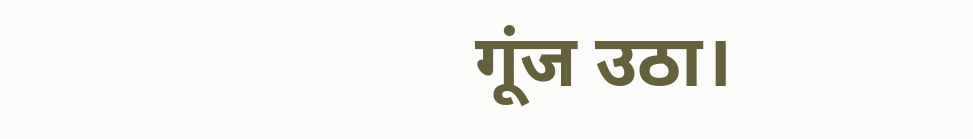गूंज उठा।